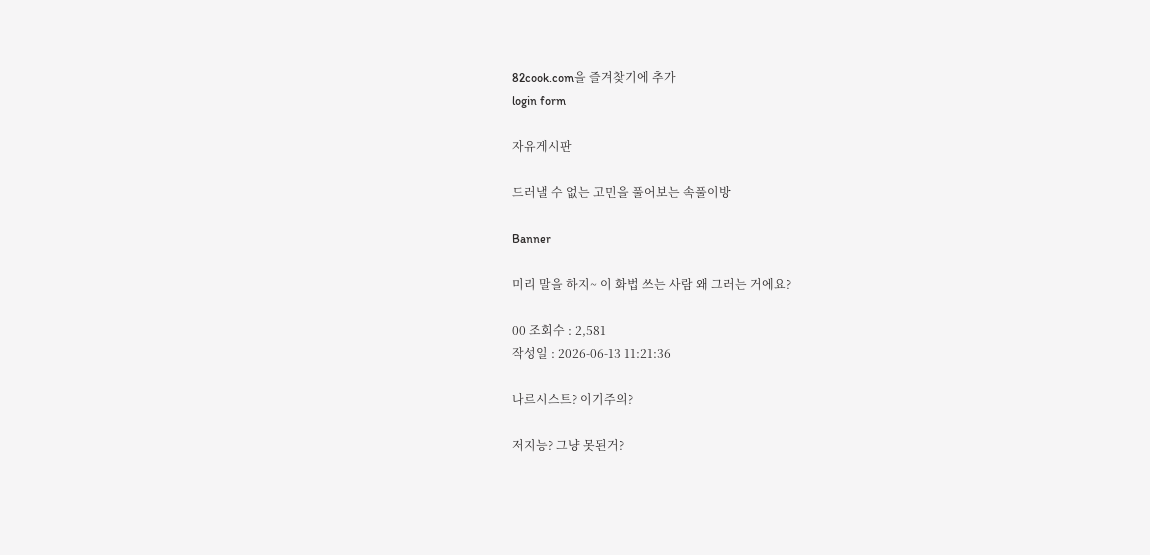82cook.com을 즐겨찾기에 추가
login form

자유게시판

드러낼 수 없는 고민을 풀어보는 속풀이방

Banner

미리 말을 하지~ 이 화법 쓰는 사람 왜 그러는 거에요?

00 조회수 : 2,581
작성일 : 2026-06-13 11:21:36

나르시스트? 이기주의?

저지능? 그냥 못된거?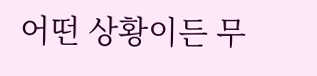어떤 상황이든 무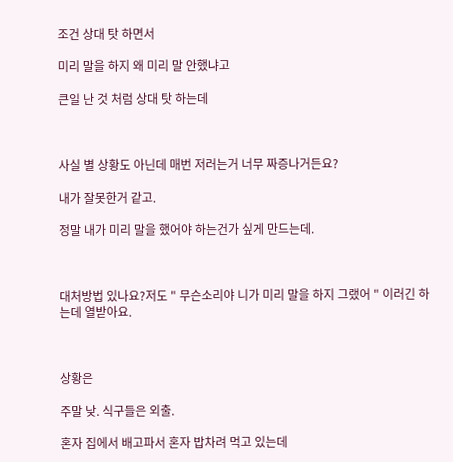조건 상대 탓 하면서

미리 말을 하지 왜 미리 말 안했냐고

큰일 난 것 처럼 상대 탓 하는데



사실 별 상황도 아닌데 매번 저러는거 너무 짜증나거든요?

내가 잘못한거 같고.

정말 내가 미리 말을 했어야 하는건가 싶게 만드는데.



대처방법 있나요?저도 " 무슨소리야 니가 미리 말을 하지 그랬어 " 이러긴 하는데 열받아요.



상황은

주말 낮. 식구들은 외출.

혼자 집에서 배고파서 혼자 밥차려 먹고 있는데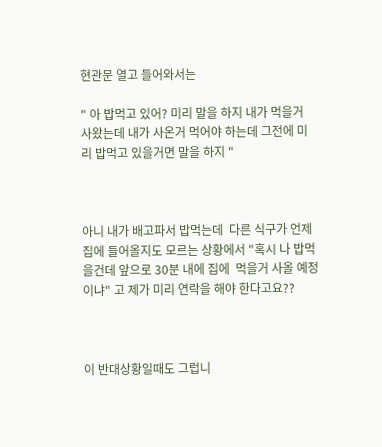현관문 열고 들어와서는

" 아 밥먹고 있어? 미리 말을 하지 내가 먹을거 사왔는데 내가 사온거 먹어야 하는데 그전에 미리 밥먹고 있을거면 말을 하지 "



아니 내가 배고파서 밥먹는데  다른 식구가 언제 집에 들어올지도 모르는 상황에서 "혹시 나 밥먹을건데 앞으로 30분 내에 집에  먹을거 사올 예정이냐" 고 제가 미리 연락을 해야 한다고요??



이 반대상황일때도 그럽니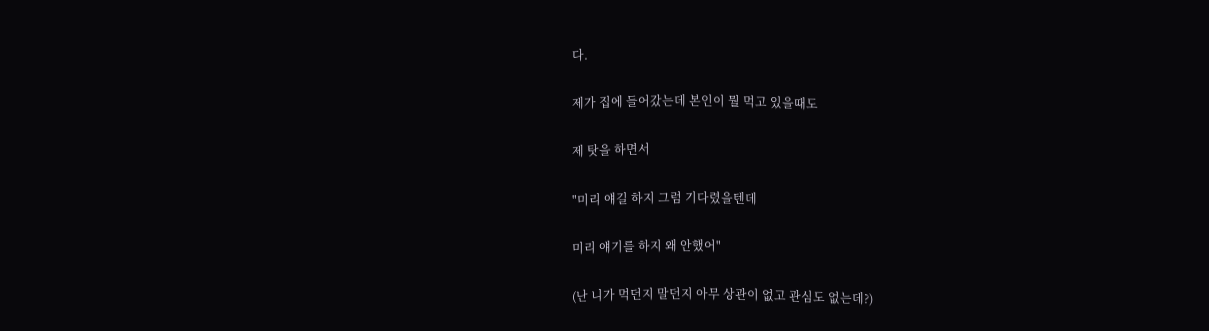다.

제가 집에 들어갔는데 본인이 뭘 먹고 있을때도

제 탓을 하면서

"미리 얘길 하지 그럼 기다렸을텐데

미리 얘기를 하지 왜 안했어"

(난 니가 먹던지 말던지 아무 상관이 없고 관심도 없는데?)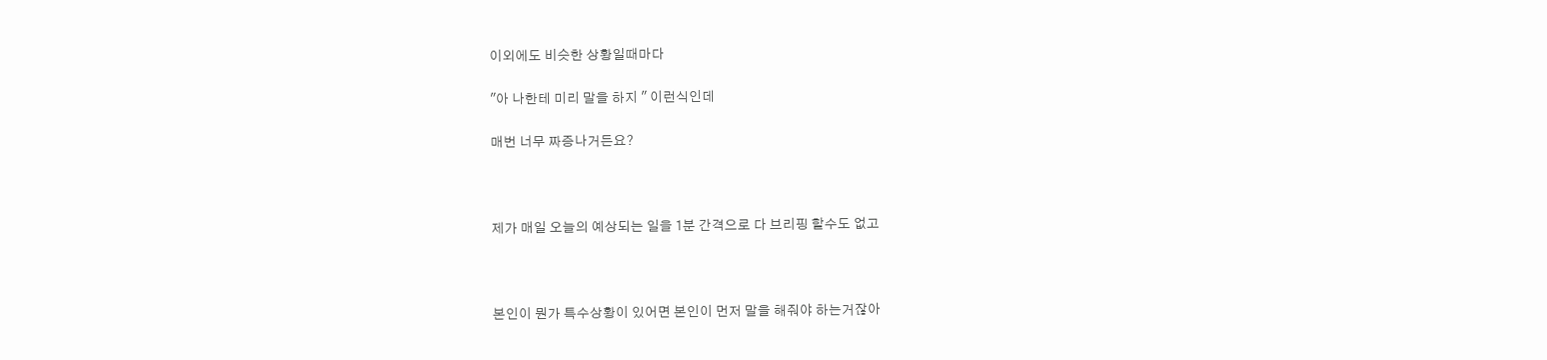이외에도 비슷한 상황일때마다

"아 나한테 미리 말을 하지 " 이런식인데

매번 너무 짜증나거든요?



제가 매일 오늘의 예상되는 일을 1분 간격으로 다 브리핑 할수도 없고



본인이 뭔가 특수상황이 있어면 본인이 먼저 말을 해줘야 하는거잖아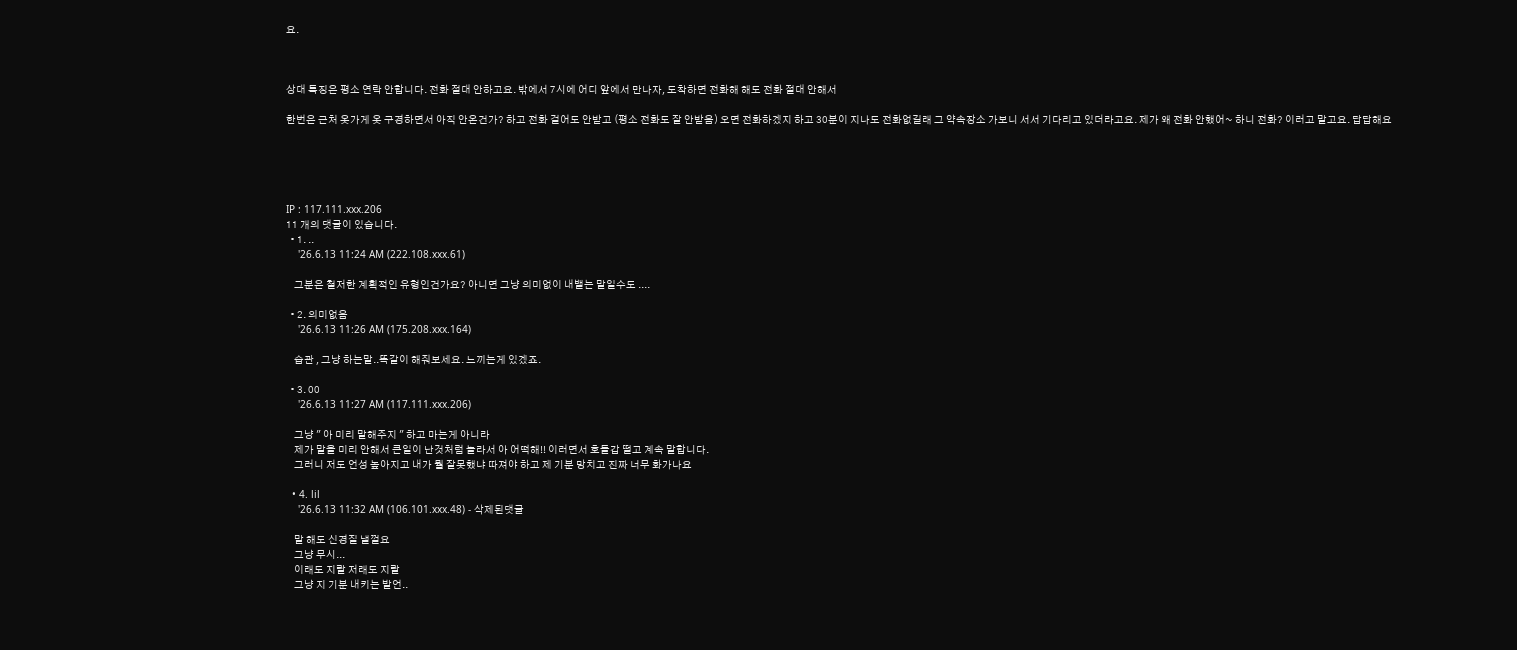요.



상대 특징은 평소 연락 안합니다. 전화 절대 안하고요. 밖에서 7시에 어디 앞에서 만나자, 도착하면 전화해 해도 전화 절대 안해서

한번은 근처 옷가게 옷 구경하면서 아직 안온건가? 하고 전화 걸어도 안받고 (평소 전화도 잘 안받음) 오면 전화하겠지 하고 30분이 지나도 전화없길래 그 약속장소 가보니 서서 기다리고 있더라고요. 제가 왜 전화 안했어~ 하니 전화? 이러고 말고요. 답답해요





IP : 117.111.xxx.206
11 개의 댓글이 있습니다.
  • 1. ..
    '26.6.13 11:24 AM (222.108.xxx.61)

    그분은 철저한 계획적인 유형인건가요? 아니면 그냥 의미없이 내뱉는 말일수도 ....

  • 2. 의미없음
    '26.6.13 11:26 AM (175.208.xxx.164)

    습관 , 그냥 하는말..똑같이 해줘보세요. 느끼는게 있겠죠.

  • 3. 00
    '26.6.13 11:27 AM (117.111.xxx.206)

    그냥 " 아 미리 말해주지 " 하고 마는게 아니라
    제가 말을 미리 안해서 큰일이 난것처럼 놀라서 아 어떡해!! 이러면서 호들갑 떨고 계속 말합니다.
    그러니 저도 언성 높아지고 내가 뭘 잘못했냐 따져야 하고 제 기분 망치고 진짜 너무 화가나요

  • 4. lil
    '26.6.13 11:32 AM (106.101.xxx.48) - 삭제된댓글

    말 해도 신경질 낼껄요
    그냥 무시...
    이래도 지랄 저래도 지랄
    그냥 지 기분 내키는 발언..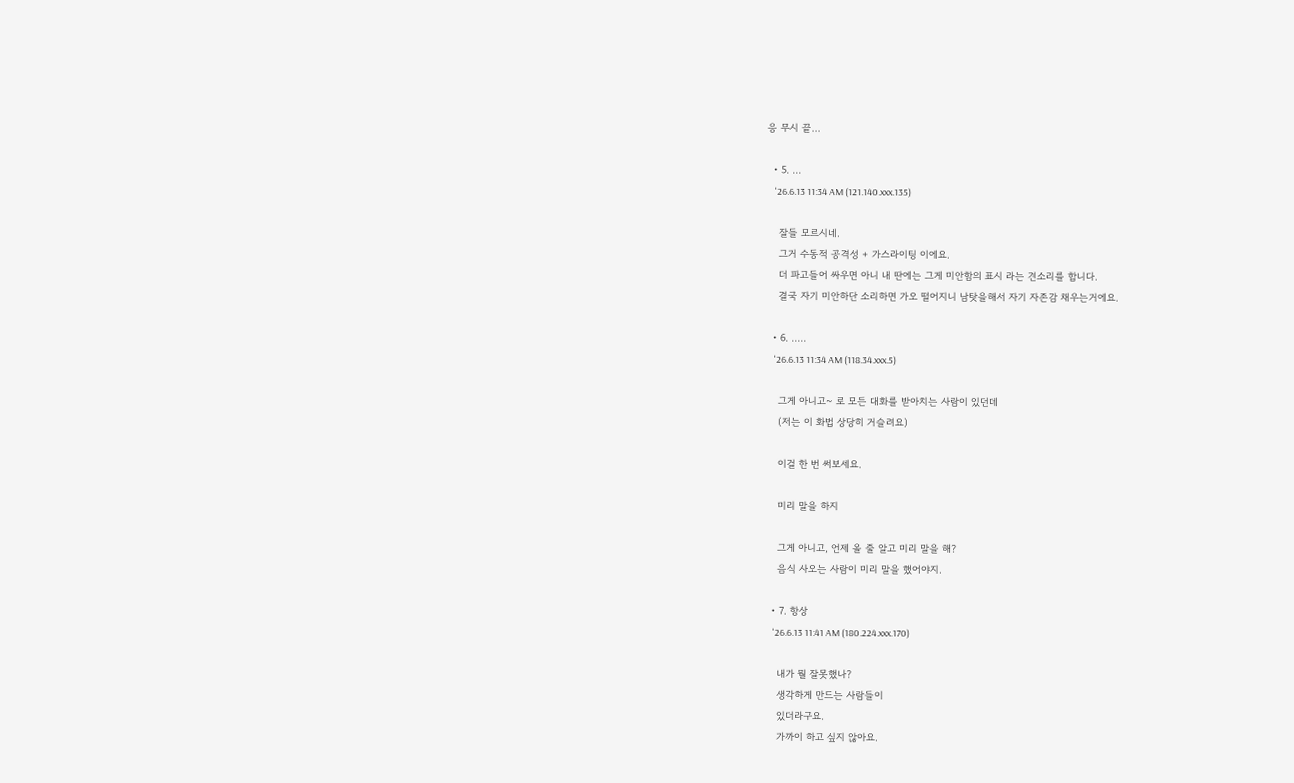응 무시 끝...

  • 5. ...
    '26.6.13 11:34 AM (121.140.xxx.135)

    잘들 모르시네.
    그거 수동적 공격성 + 가스라이팅 이에요.
    더 파고들어 싸우면 아니 내 딴에는 그게 미안함의 표시 라는 견소리를 합니다.
    결국 자기 미안하단 소리하면 가오 떨어지니 남탓을해서 자기 자존감 채우는거에요.

  • 6. .....
    '26.6.13 11:34 AM (118.34.xxx.5)

    그게 아니고~ 로 모든 대화를 받아치는 사람이 있던데
    (저는 이 화법 상당히 거슬려요)

    이걸 한 번 써보세요.

    미리 말을 하지

    그게 아니고, 언제 올 줄 알고 미리 말을 해?
    음식 사오는 사람이 미리 말을 했어야지.

  • 7. 항상
    '26.6.13 11:41 AM (180.224.xxx.170)

    내가 뭘 잘못했나?
    생각하게 만드는 사람들이
    있더라구요.
    가까이 하고 싶지 않아요.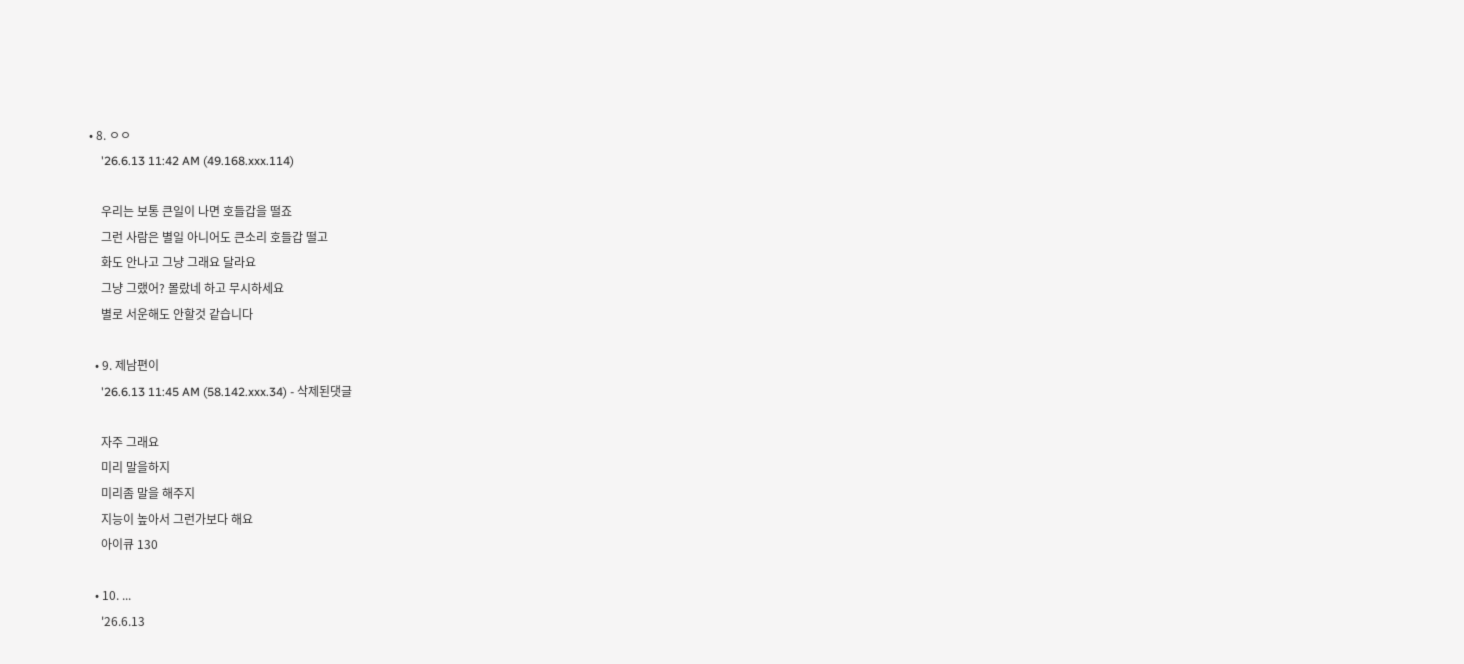• 8. ㅇㅇ
    '26.6.13 11:42 AM (49.168.xxx.114)

    우리는 보통 큰일이 나면 호들갑을 떨죠
    그런 사람은 별일 아니어도 큰소리 호들갑 떨고
    화도 안나고 그냥 그래요 달라요
    그냥 그랬어? 몰랐네 하고 무시하세요
    별로 서운해도 안할것 같습니다

  • 9. 제남편이
    '26.6.13 11:45 AM (58.142.xxx.34) - 삭제된댓글

    자주 그래요
    미리 말을하지
    미리좀 말을 해주지
    지능이 높아서 그런가보다 해요
    아이큐 130

  • 10. ...
    '26.6.13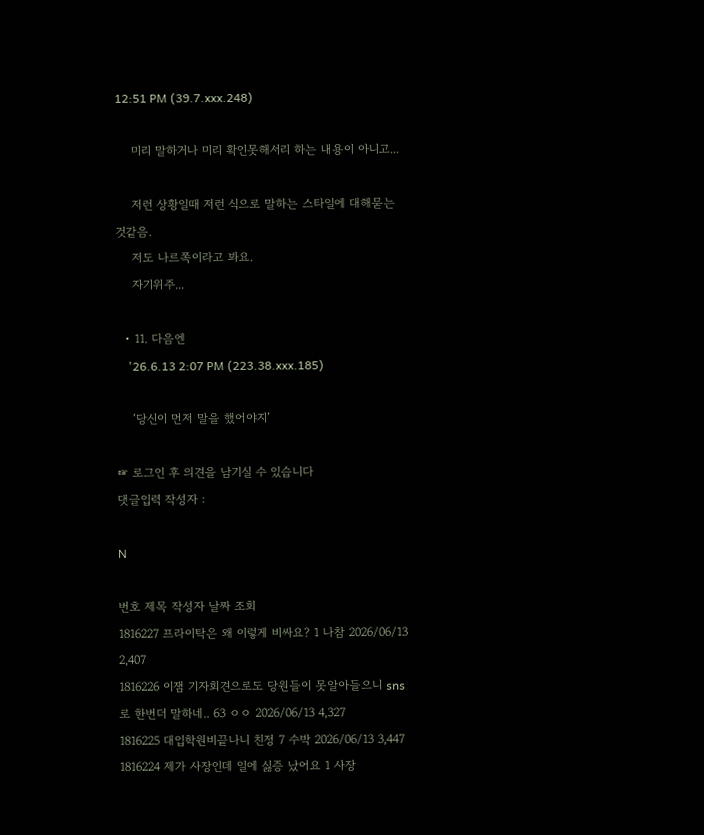12:51 PM (39.7.xxx.248)

    미리 말하거나 미리 확인못해서리 하는 내용이 아니고...

    저런 상황일때 저런 식으로 말하는 스타일에 대해묻는 것같음.
    저도 나르쪽이라고 봐요.
    자기위주...

  • 11. 다음엔
    '26.6.13 2:07 PM (223.38.xxx.185)

    ‘당신이 먼저 말을 했어야지’

☞ 로그인 후 의견을 남기실 수 있습니다
댓글입력 작성자 :

N

번호 제목 작성자 날짜 조회
1816227 프라이탁은 왜 이렇게 비싸요? 1 나참 2026/06/13 2,407
1816226 이잼 기자회견으로도 당원들이 못알아들으니 sns로 한번더 말하네.. 63 ㅇㅇ 2026/06/13 4,327
1816225 대입학원비끝나니 친정 7 수박 2026/06/13 3,447
1816224 제가 사장인데 일에 싫증 났어요 1 사장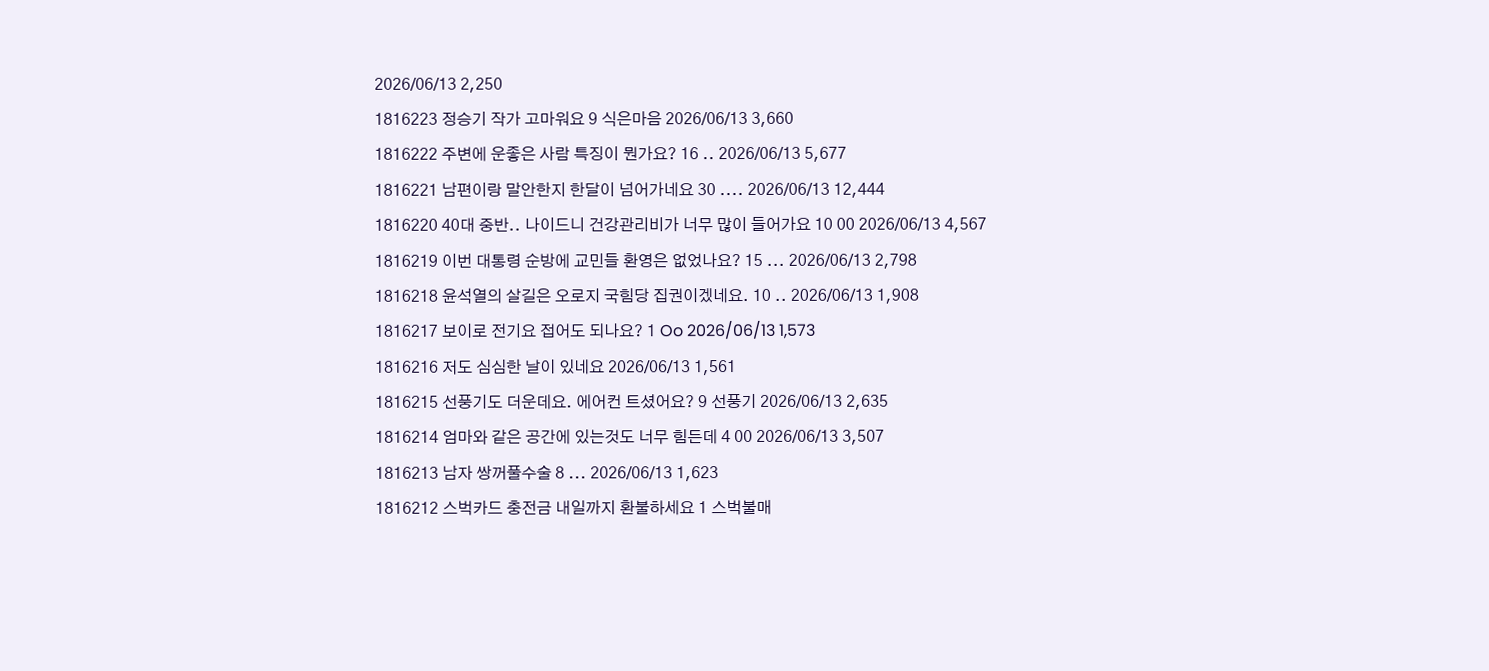2026/06/13 2,250
1816223 정승기 작가 고마워요 9 식은마음 2026/06/13 3,660
1816222 주변에 운좋은 사람 특징이 뭔가요? 16 .. 2026/06/13 5,677
1816221 남편이랑 말안한지 한달이 넘어가네요 30 .... 2026/06/13 12,444
1816220 40대 중반.. 나이드니 건강관리비가 너무 많이 들어가요 10 00 2026/06/13 4,567
1816219 이번 대통령 순방에 교민들 환영은 없었나요? 15 ... 2026/06/13 2,798
1816218 윤석열의 살길은 오로지 국힘당 집권이겠네요. 10 .. 2026/06/13 1,908
1816217 보이로 전기요 접어도 되나요? 1 Oo 2026/06/13 1,573
1816216 저도 심심한 날이 있네요 2026/06/13 1,561
1816215 선풍기도 더운데요. 에어컨 트셨어요? 9 선풍기 2026/06/13 2,635
1816214 엄마와 같은 공간에 있는것도 너무 힘든데 4 00 2026/06/13 3,507
1816213 남자 쌍꺼풀수술 8 ... 2026/06/13 1,623
1816212 스벅카드 충전금 내일까지 환불하세요 1 스벅불매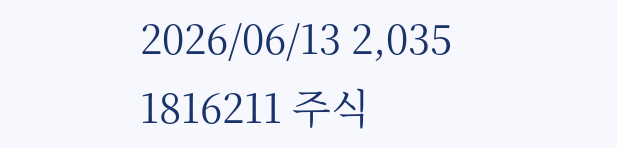2026/06/13 2,035
1816211 주식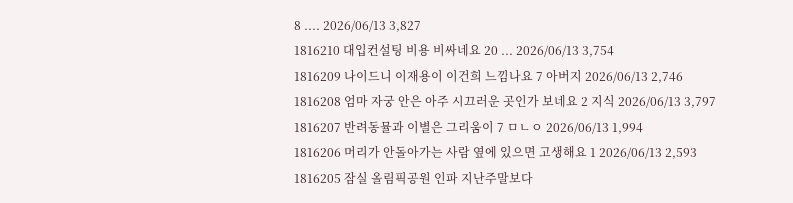8 .... 2026/06/13 3,827
1816210 대입컨설팅 비용 비싸네요 20 ... 2026/06/13 3,754
1816209 나이드니 이재용이 이건희 느낌나요 7 아버지 2026/06/13 2,746
1816208 엄마 자궁 안은 아주 시끄러운 곳인가 보네요 2 지식 2026/06/13 3,797
1816207 반려동뮬과 이별은 그리움이 7 ㅁㄴㅇ 2026/06/13 1,994
1816206 머리가 안돌아가는 사람 옆에 있으면 고생해요 1 2026/06/13 2,593
1816205 잠실 올림픽공원 인파 지난주말보다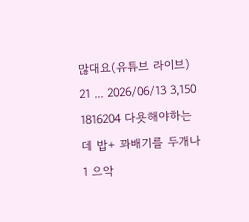많대요(유튜브 라이브) 21 ... 2026/06/13 3,150
1816204 다욧해야하는데 밥+ 꽈배기를 두개나 1 으악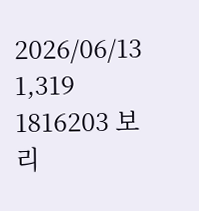2026/06/13 1,319
1816203 보리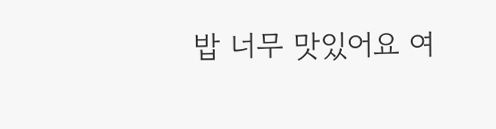밥 너무 맛있어요 여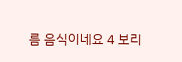름 음식이네요 4 보리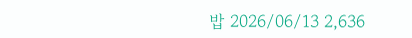밥 2026/06/13 2,636